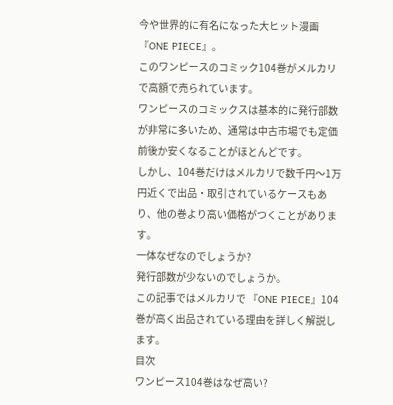今や世界的に有名になった大ヒット漫画『ONE PIECE』。
このワンピースのコミック104巻がメルカリで高額で売られています。
ワンピースのコミックスは基本的に発行部数が非常に多いため、通常は中古市場でも定価前後か安くなることがほとんどです。
しかし、104巻だけはメルカリで数千円〜1万円近くで出品・取引されているケースもあり、他の巻より高い価格がつくことがあります。
一体なぜなのでしょうか?
発行部数が少ないのでしょうか。
この記事ではメルカリで 『ONE PIECE』104巻が高く出品されている理由を詳しく解説します。
目次
ワンピース104巻はなぜ高い?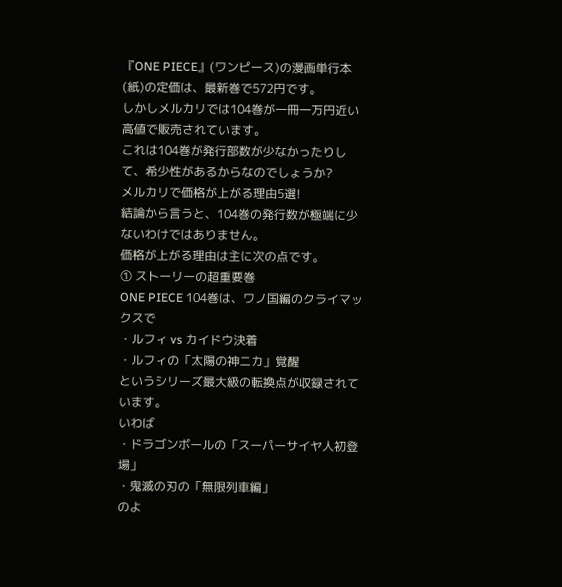『ONE PIECE』(ワンピース)の漫画単行本(紙)の定価は、最新巻で572円です。
しかしメルカリでは104巻が一冊一万円近い高値で販売されています。
これは104巻が発行部数が少なかったりして、希少性があるからなのでしょうか?
メルカリで価格が上がる理由5選!
結論から言うと、104巻の発行数が極端に少ないわけではありません。
価格が上がる理由は主に次の点です。
① ストーリーの超重要巻
ONE PIECE 104巻は、ワノ国編のクライマックスで
・ルフィ vs カイドウ決着
・ルフィの「太陽の神ニカ」覚醒
というシリーズ最大級の転換点が収録されています。
いわば
・ドラゴンボールの「スーパーサイヤ人初登場」
・鬼滅の刃の「無限列車編」
のよ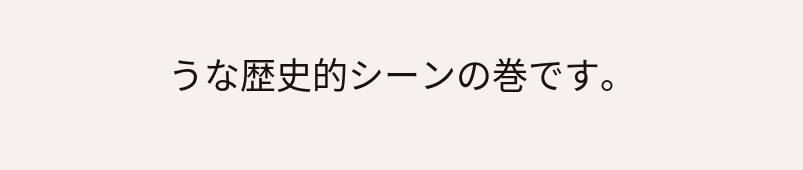うな歴史的シーンの巻です。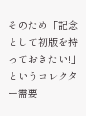そのため「記念として初版を持っておきたい!」というコレクター需要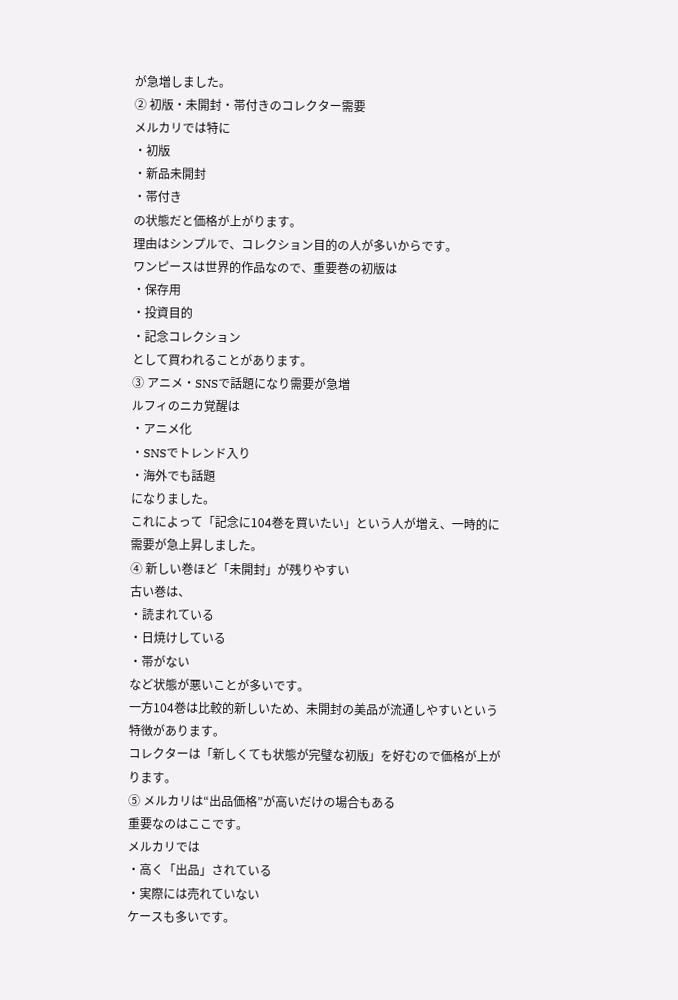が急増しました。
② 初版・未開封・帯付きのコレクター需要
メルカリでは特に
・初版
・新品未開封
・帯付き
の状態だと価格が上がります。
理由はシンプルで、コレクション目的の人が多いからです。
ワンピースは世界的作品なので、重要巻の初版は
・保存用
・投資目的
・記念コレクション
として買われることがあります。
③ アニメ・SNSで話題になり需要が急増
ルフィのニカ覚醒は
・アニメ化
・SNSでトレンド入り
・海外でも話題
になりました。
これによって「記念に104巻を買いたい」という人が増え、一時的に需要が急上昇しました。
④ 新しい巻ほど「未開封」が残りやすい
古い巻は、
・読まれている
・日焼けしている
・帯がない
など状態が悪いことが多いです。
一方104巻は比較的新しいため、未開封の美品が流通しやすいという特徴があります。
コレクターは「新しくても状態が完璧な初版」を好むので価格が上がります。
⑤ メルカリは“出品価格”が高いだけの場合もある
重要なのはここです。
メルカリでは
・高く「出品」されている
・実際には売れていない
ケースも多いです。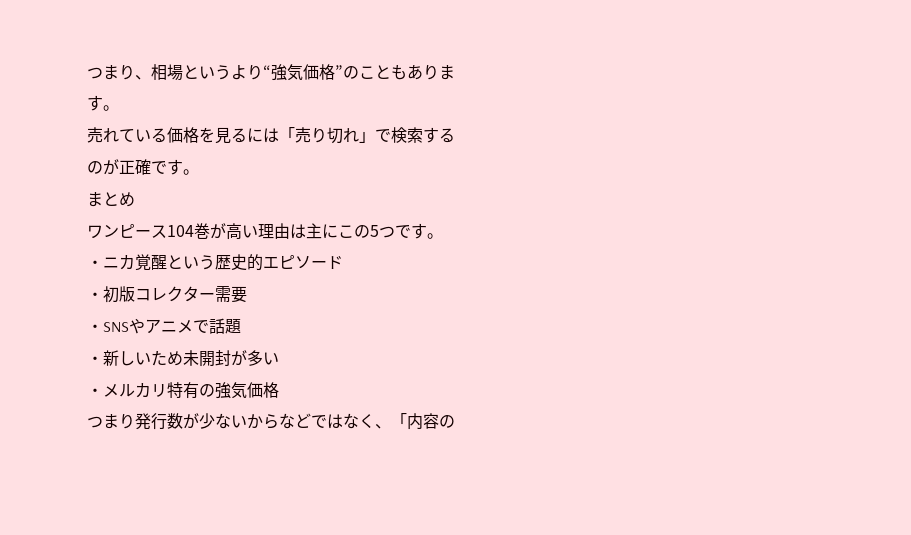つまり、相場というより“強気価格”のこともあります。
売れている価格を見るには「売り切れ」で検索するのが正確です。
まとめ
ワンピース104巻が高い理由は主にこの5つです。
・ニカ覚醒という歴史的エピソード
・初版コレクター需要
・SNSやアニメで話題
・新しいため未開封が多い
・メルカリ特有の強気価格
つまり発行数が少ないからなどではなく、「内容の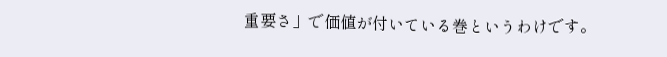重要さ」で価値が付いている巻というわけです。